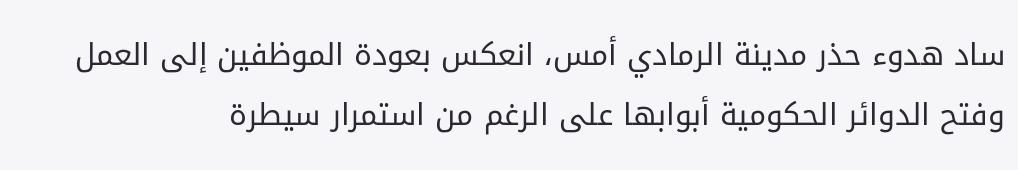ساد هدوء حذر مدينة الرمادي أمس، انعكس بعودة الموظفين إلى العمل وفتح الدوائر الحكومية أبوابها على الرغم من استمرار سيطرة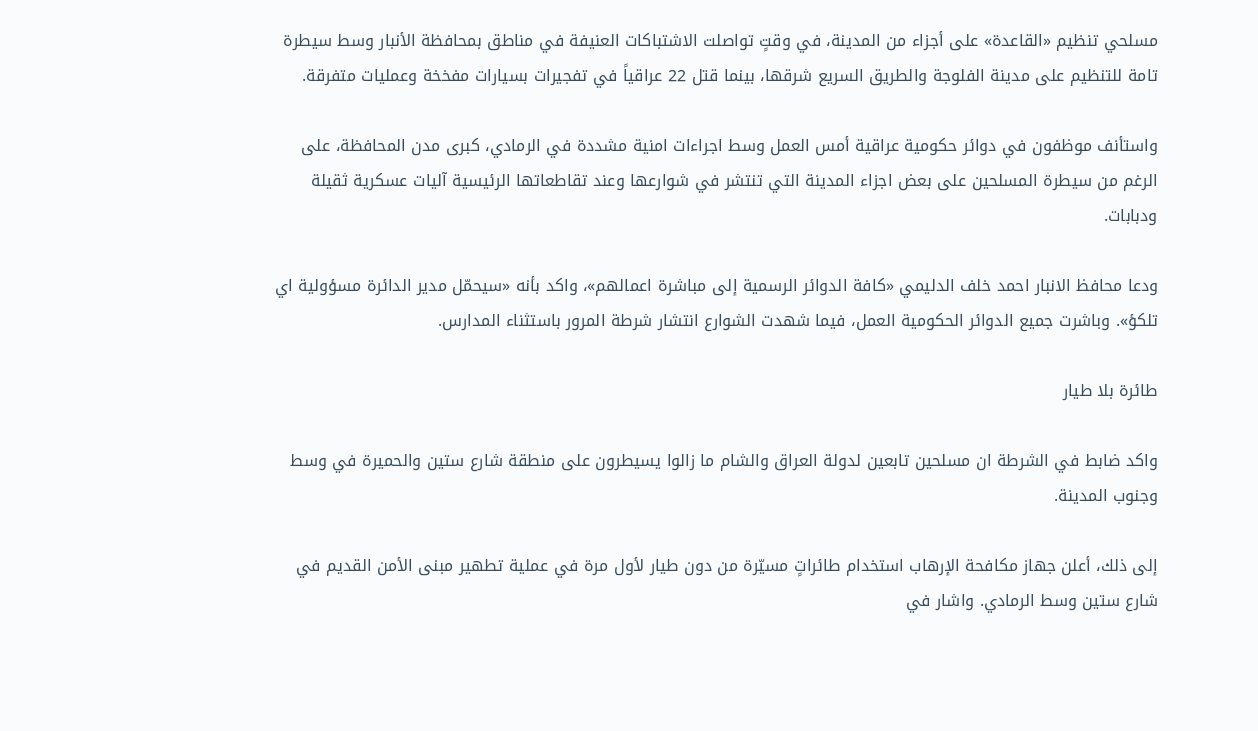مسلحي تنظيم «القاعدة» على أجزاء من المدينة، في وقتٍ تواصلت الاشتباكات العنيفة في مناطق بمحافظة الأنبار وسط سيطرة تامة للتنظيم على مدينة الفلوجة والطريق السريع شرقها، بينما قتل 22 عراقياً في تفجيرات بسيارات مفخخة وعمليات متفرقة.

واستأنف موظفون في دوائر حكومية عراقية أمس العمل وسط اجراءات امنية مشددة في الرمادي، كبرى مدن المحافظة، على الرغم من سيطرة المسلحين على بعض اجزاء المدينة التي تنتشر في شوارعها وعند تقاطعاتها الرئيسية آليات عسكرية ثقيلة ودبابات.

ودعا محافظ الانبار احمد خلف الدليمي «كافة الدوائر الرسمية إلى مباشرة اعمالهم»، واكد بأنه «سيحمّل مدير الدائرة مسؤولية اي تلكؤ». وباشرت جميع الدوائر الحكومية العمل، فيما شهدت الشوارع انتشار شرطة المرور باستثناء المدارس.

طائرة بلا طيار

واكد ضابط في الشرطة ان مسلحين تابعين لدولة العراق والشام ما زالوا يسيطرون على منطقة شارع ستين والحميرة في وسط وجنوب المدينة.

إلى ذلك، أعلن جهاز مكافحة الإرهاب استخدام طائراتٍ مسيّرة من دون طيار لأول مرة في عملية تطهير مبنى الأمن القديم في شارع ستين وسط الرمادي. واشار في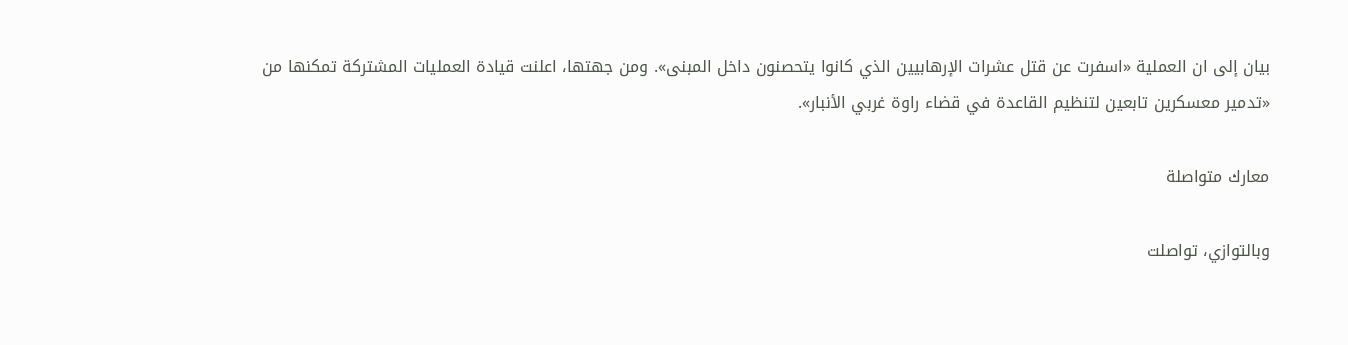بيان إلى ان العملية «اسفرت عن قتل عشرات الإرهابيين الذي كانوا يتحصنون داخل المبنى». ومن جهتها، اعلنت قيادة العمليات المشتركة تمكنها من «تدمير معسكرين تابعين لتنظيم القاعدة في قضاء راوة غربي الأنبار».

معارك متواصلة

وبالتوازي، تواصلت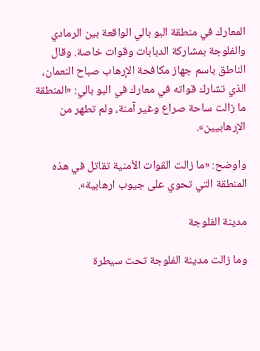المعارك في منطقة البو بالي الواقعة بين الرمادي والفلوجة بمشاركة الدبابات وقوات خاصة. وقال الناطق باسم جهاز مكافحة الإرهاب صباح النعمان، الذي تشارك قواته في معارك في البو بالي: «المنطقة ما زالت ساحة صراع وغير آمنة، ولم تطهر من الإرهابيين».

واوضح: «ما زالت القوات الأمنية تقاتل في هذه المنطقة التي تحوي على جيوب ارهابية».

مدينة الفلوجة

وما زالت مدينة الفلوجة تحت سيطرة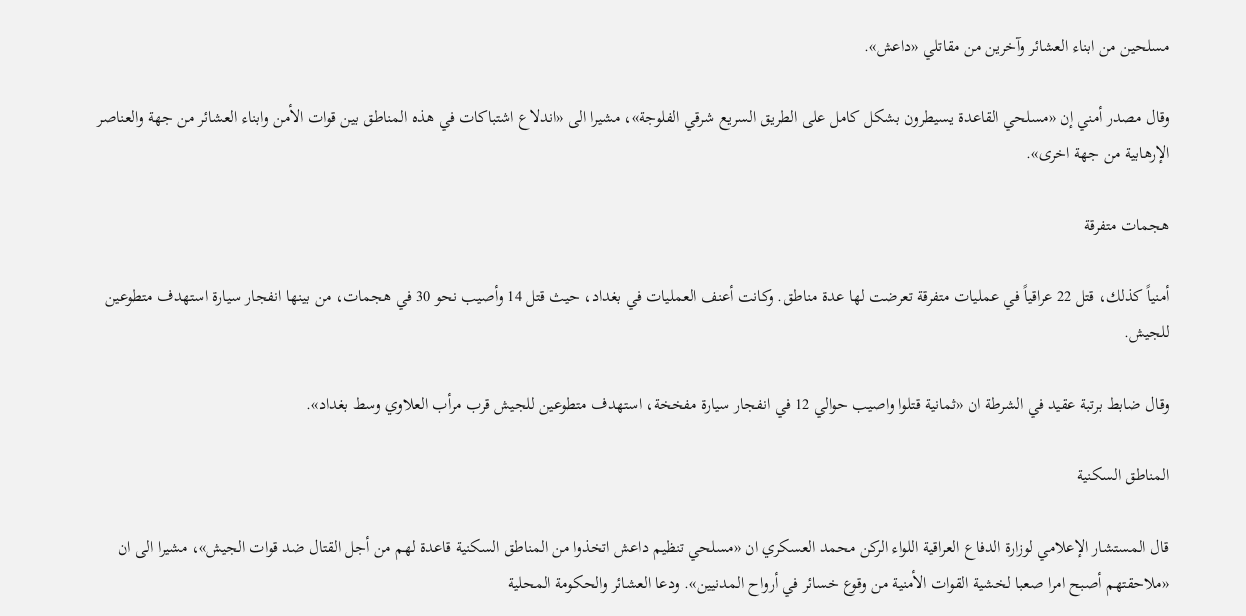مسلحين من ابناء العشائر وآخرين من مقاتلي «داعش».

وقال مصدر أمني إن «مسلحي القاعدة يسيطرون بشكل كامل على الطريق السريع شرقي الفلوجة»، مشيرا الى «اندلاع اشتباكات في هذه المناطق بين قوات الأمن وابناء العشائر من جهة والعناصر الإرهابية من جهة اخرى».

هجمات متفرقة

أمنياً كذلك، قتل 22 عراقياً في عمليات متفرقة تعرضت لها عدة مناطق. وكانت أعنف العمليات في بغداد، حيث قتل 14 وأصيب نحو 30 في هجمات، من بينها انفجار سيارة استهدف متطوعين للجيش.

وقال ضابط برتبة عقيد في الشرطة ان «ثمانية قتلوا واصيب حوالي 12 في انفجار سيارة مفخخة، استهدف متطوعين للجيش قرب مرأب العلاوي وسط بغداد».

المناطق السكنية

قال المستشار الإعلامي لوزارة الدفاع العراقية اللواء الركن محمد العسكري ان «مسلحي تنظيم داعش اتخذوا من المناطق السكنية قاعدة لهم من أجل القتال ضد قوات الجيش»، مشيرا الى ان «ملاحقتهم أصبح امرا صعبا لخشية القوات الأمنية من وقوع خسائر في أرواح المدنيين». ودعا العشائر والحكومة المحلية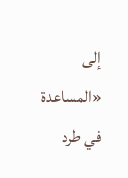إلى «المساعدة في طرد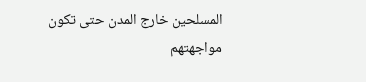المسلحين خارج المدن حتى تكون مواجهتهم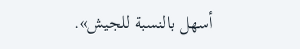أسهل بالنسبة للجيش».